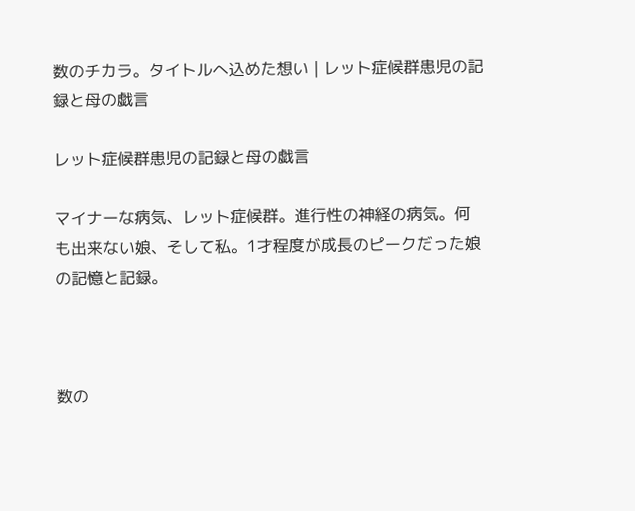数のチカラ。タイトルへ込めた想い | レット症候群患児の記録と母の戯言

レット症候群患児の記録と母の戯言

マイナーな病気、レット症候群。進行性の神経の病気。何も出来ない娘、そして私。1才程度が成長のピークだった娘の記憶と記録。



数の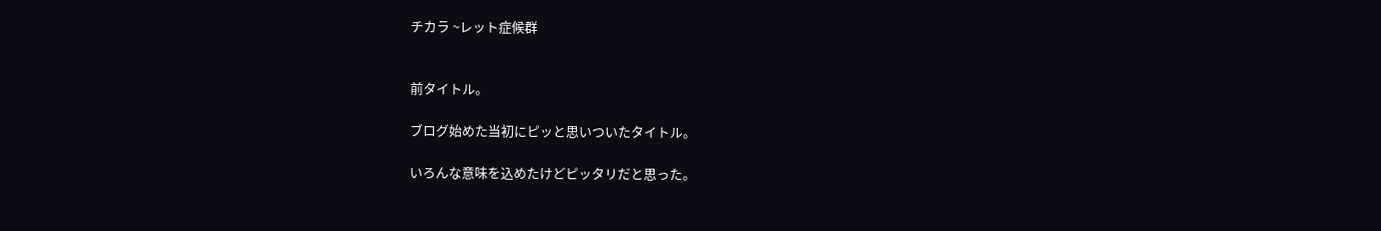チカラ ~レット症候群


前タイトル。

ブログ始めた当初にピッと思いついたタイトル。

いろんな意味を込めたけどピッタリだと思った。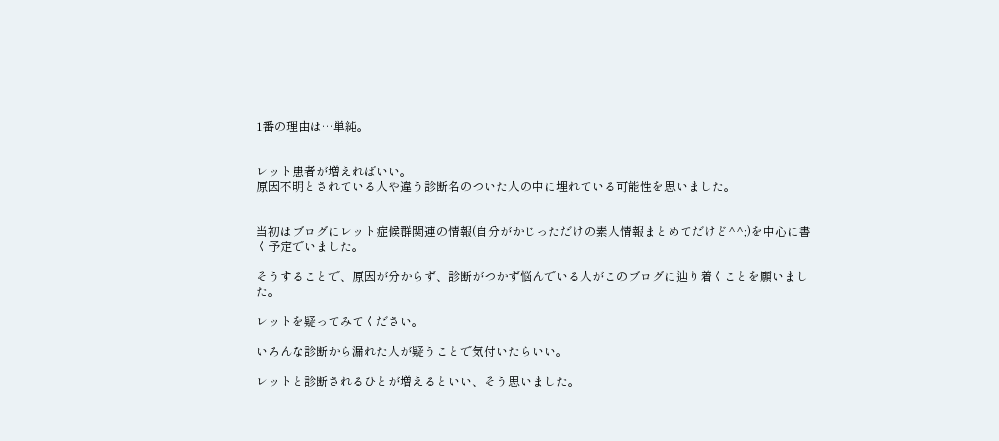1番の理由は…単純。


レット患者が増えればいい。
原因不明とされている人や違う診断名のついた人の中に埋れている可能性を思いました。


当初はブログにレット症候群関連の情報(自分がかじっただけの素人情報まとめてだけど^^;)を中心に書く予定でいました。

そうすることで、原因が分からず、診断がつかず悩んでいる人がこのブログに辿り着くことを願いました。

レットを疑ってみてください。

いろんな診断から漏れた人が疑うことで気付いたらいい。

レットと診断されるひとが増えるといい、そう思いました。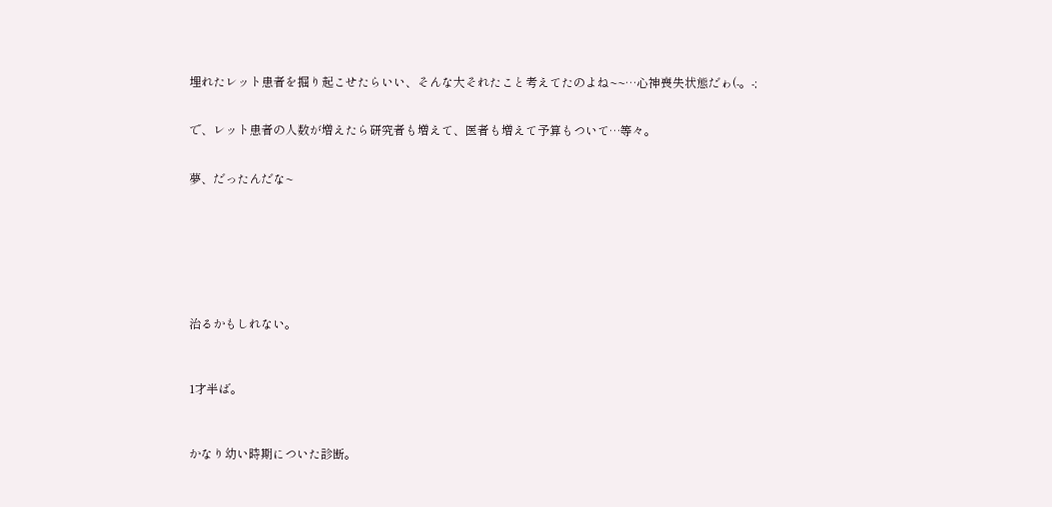埋れたレット患者を掘り起こせたらいい、そんな大それたこと考えてたのよね~~…心神喪失状態だゎ(-。-;


で、レット患者の人数が増えたら研究者も増えて、医者も増えて予算もついて…等々。


夢、だったんだな~








治るかもしれない。



1才半ば。



かなり幼い時期についた診断。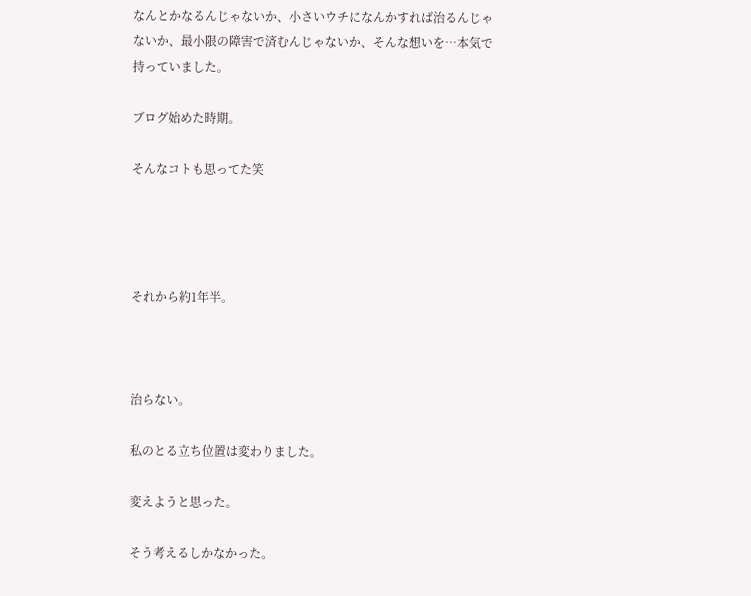なんとかなるんじゃないか、小さいウチになんかすれば治るんじゃないか、最小限の障害で済むんじゃないか、そんな想いを…本気で持っていました。

ブログ始めた時期。

そんなコトも思ってた笑




それから約1年半。



治らない。

私のとる立ち位置は変わりました。

変えようと思った。

そう考えるしかなかった。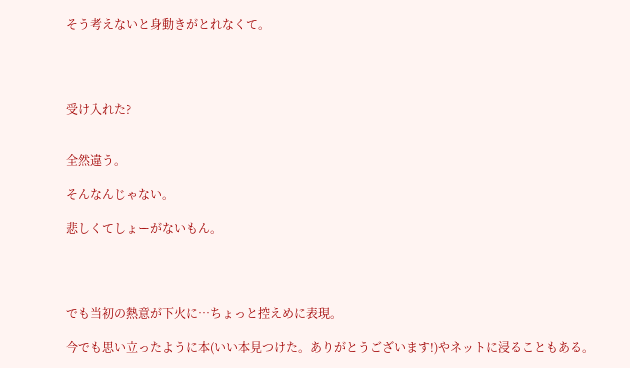そう考えないと身動きがとれなくて。




受け入れた?


全然違う。

そんなんじゃない。

悲しくてしょーがないもん。




でも当初の熱意が下火に…ちょっと控えめに表現。

今でも思い立ったように本(いい本見つけた。ありがとうございます!)やネットに浸ることもある。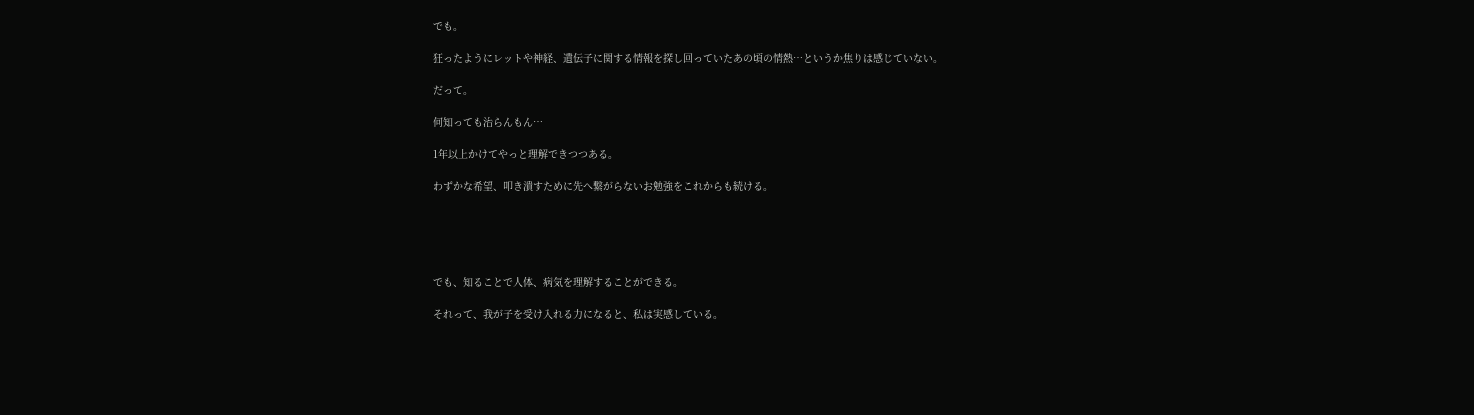でも。

狂ったようにレットや神経、遺伝子に関する情報を探し回っていたあの頃の情熱…というか焦りは感じていない。

だって。

何知っても治らんもん…

1年以上かけてやっと理解できつつある。

わずかな希望、叩き潰すために先へ繋がらないお勉強をこれからも続ける。





でも、知ることで人体、病気を理解することができる。

それって、我が子を受け入れる力になると、私は実感している。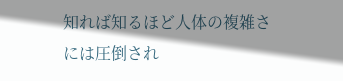知れば知るほど人体の複雑さには圧倒され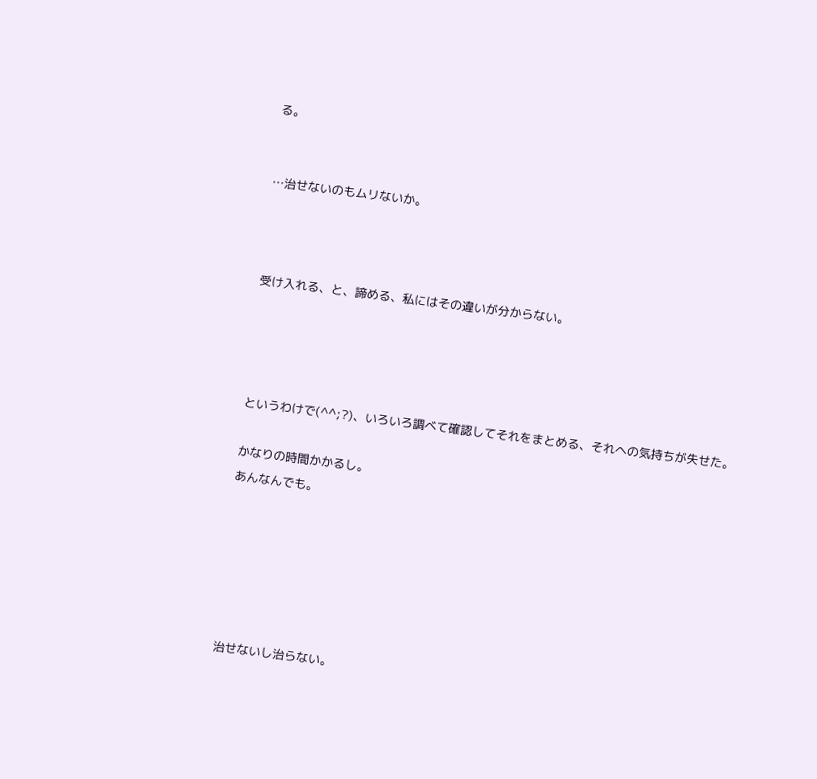る。


…治せないのもムリないか。



受け入れる、と、諦める、私にはその違いが分からない。




というわけで(^^;?)、いろいろ調べて確認してそれをまとめる、それへの気持ちが失せた。

かなりの時間かかるし。
あんなんでも。






治せないし治らない。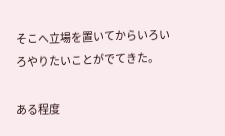そこへ立場を置いてからいろいろやりたいことがでてきた。

ある程度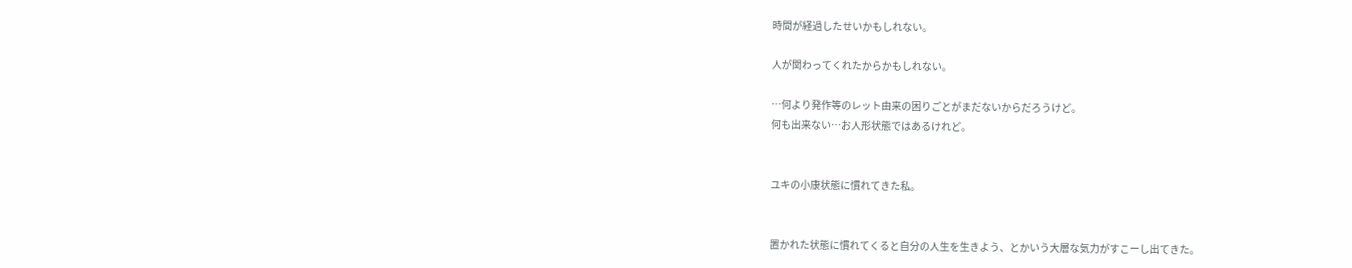時間が経過したせいかもしれない。

人が関わってくれたからかもしれない。

…何より発作等のレット由来の困りごとがまだないからだろうけど。
何も出来ない…お人形状態ではあるけれど。


ユキの小康状態に慣れてきた私。


置かれた状態に慣れてくると自分の人生を生きよう、とかいう大層な気力がすこーし出てきた。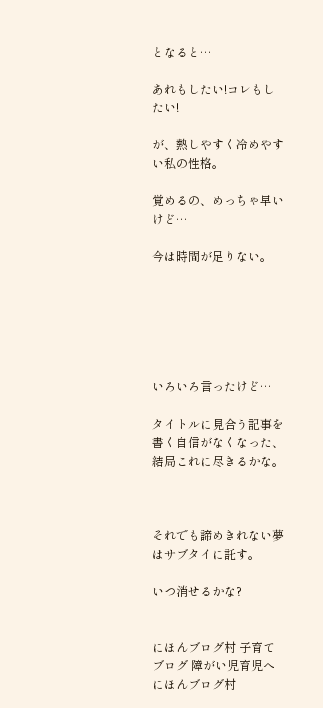となると…

あれもしたい!コレもしたい!

が、熱しやすく冷めやすい私の性格。

覚めるの、めっちゃ早いけど…

今は時間が足りない。






いろいろ言ったけど…

タイトルに見合う記事を書く自信がなくなった、結局これに尽きるかな。



それでも諦めきれない夢はサブタイに託す。

いつ消せるかな?


にほんブログ村 子育てブログ 障がい児育児へ
にほんブログ村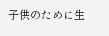子供のために生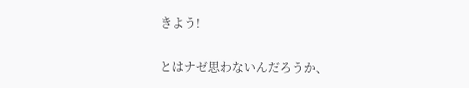きよう!

とはナゼ思わないんだろうか、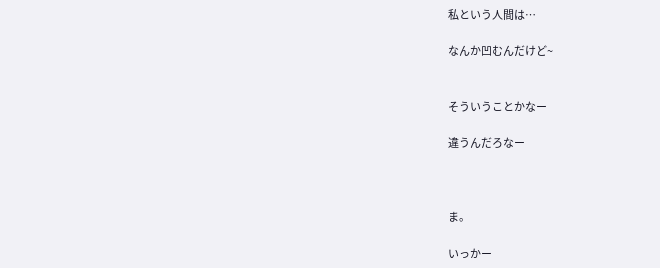私という人間は…

なんか凹むんだけど~


そういうことかなー

違うんだろなー



ま。

いっかー